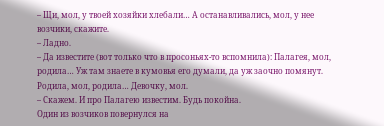– Щи, мол, у твоей хозяйки хлебали… А останавливались, мол, у нее возчики, скажите.
– Ладно.
– Да известите (вот только что в просоньях-то вспомнила): Палагея, мол, родила… Уж там знаете в кумовья его думали, да уж заочно помянут. Родила, мол, родила… Девочку, мол.
– Скажем. И про Палагею известим. Будь покойна.
Один из возчиков повернулся на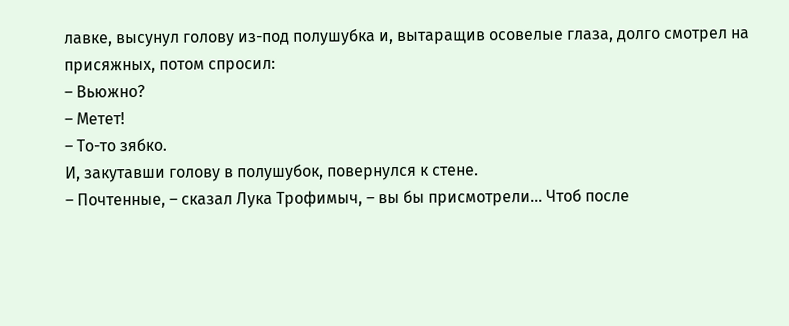лавке, высунул голову из-под полушубка и, вытаращив осовелые глаза, долго смотрел на присяжных, потом спросил:
– Вьюжно?
– Метет!
– То-то зябко.
И, закутавши голову в полушубок, повернулся к стене.
– Почтенные, – сказал Лука Трофимыч, – вы бы присмотрели… Чтоб после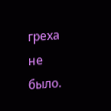греха не было.